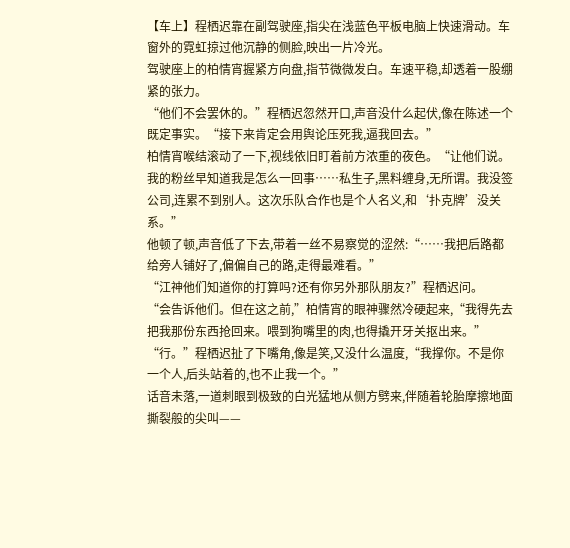【车上】程栖迟靠在副驾驶座,指尖在浅蓝色平板电脑上快速滑动。车窗外的霓虹掠过他沉静的侧脸,映出一片冷光。
驾驶座上的柏情宵握紧方向盘,指节微微发白。车速平稳,却透着一股绷紧的张力。
“他们不会罢休的。”程栖迟忽然开口,声音没什么起伏,像在陈述一个既定事实。“接下来肯定会用舆论压死我,逼我回去。”
柏情宵喉结滚动了一下,视线依旧盯着前方浓重的夜色。“让他们说。我的粉丝早知道我是怎么一回事……私生子,黑料缠身,无所谓。我没签公司,连累不到别人。这次乐队合作也是个人名义,和‘扑克牌’没关系。”
他顿了顿,声音低了下去,带着一丝不易察觉的涩然:“……我把后路都给旁人铺好了,偏偏自己的路,走得最难看。”
“江神他们知道你的打算吗?还有你另外那队朋友?”程栖迟问。
“会告诉他们。但在这之前,”柏情宵的眼神骤然冷硬起来,“我得先去把我那份东西抢回来。喂到狗嘴里的肉,也得撬开牙关抠出来。”
“行。”程栖迟扯了下嘴角,像是笑,又没什么温度,“我撑你。不是你一个人,后头站着的,也不止我一个。”
话音未落,一道刺眼到极致的白光猛地从侧方劈来,伴随着轮胎摩擦地面撕裂般的尖叫——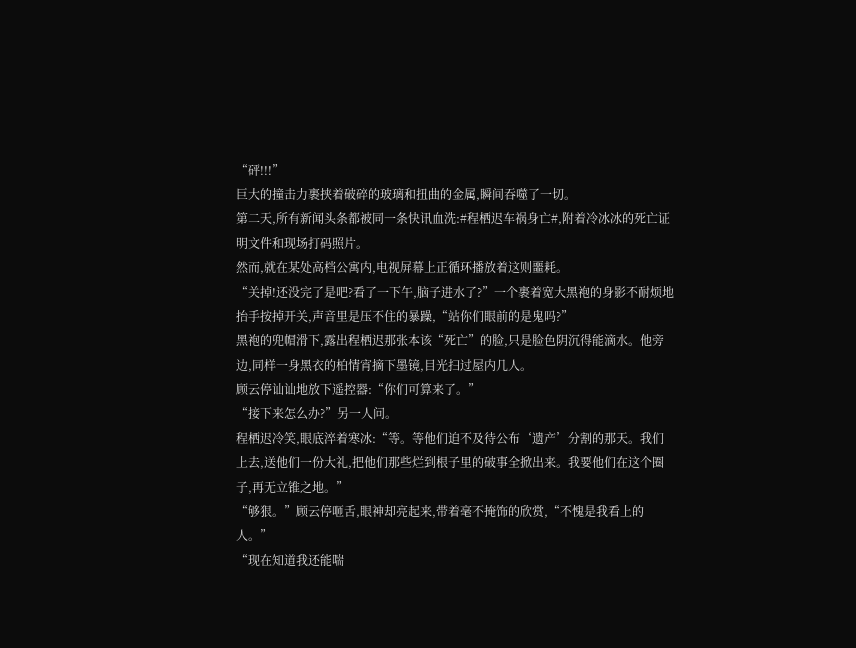“砰!!!”
巨大的撞击力裹挟着破碎的玻璃和扭曲的金属,瞬间吞噬了一切。
第二天,所有新闻头条都被同一条快讯血洗:#程栖迟车祸身亡#,附着冷冰冰的死亡证明文件和现场打码照片。
然而,就在某处高档公寓内,电视屏幕上正循环播放着这则噩耗。
“关掉!还没完了是吧?看了一下午,脑子进水了?”一个裹着宽大黑袍的身影不耐烦地抬手按掉开关,声音里是压不住的暴躁,“站你们眼前的是鬼吗?”
黑袍的兜帽滑下,露出程栖迟那张本该“死亡”的脸,只是脸色阴沉得能滴水。他旁边,同样一身黑衣的柏情宵摘下墨镜,目光扫过屋内几人。
顾云停讪讪地放下遥控器:“你们可算来了。”
“接下来怎么办?”另一人问。
程栖迟冷笑,眼底淬着寒冰:“等。等他们迫不及待公布‘遗产’分割的那天。我们上去,送他们一份大礼,把他们那些烂到根子里的破事全掀出来。我要他们在这个圈子,再无立锥之地。”
“够狠。”顾云停咂舌,眼神却亮起来,带着毫不掩饰的欣赏,“不愧是我看上的人。”
“现在知道我还能喘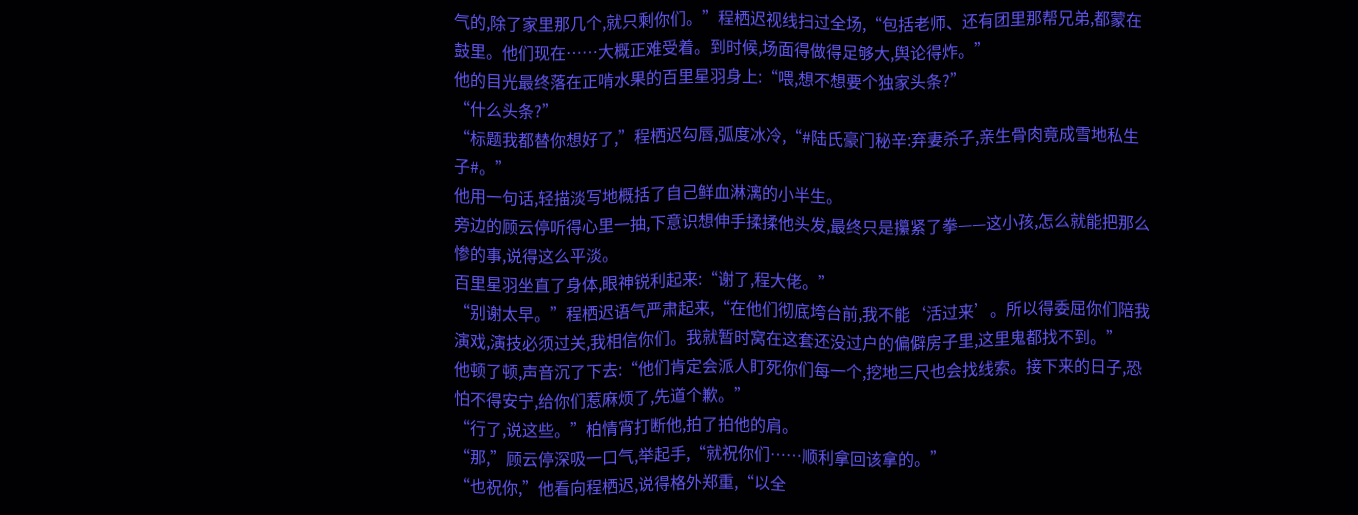气的,除了家里那几个,就只剩你们。”程栖迟视线扫过全场,“包括老师、还有团里那帮兄弟,都蒙在鼓里。他们现在……大概正难受着。到时候,场面得做得足够大,舆论得炸。”
他的目光最终落在正啃水果的百里星羽身上:“喂,想不想要个独家头条?”
“什么头条?”
“标题我都替你想好了,”程栖迟勾唇,弧度冰冷,“#陆氏豪门秘辛:弃妻杀子,亲生骨肉竟成雪地私生子#。”
他用一句话,轻描淡写地概括了自己鲜血淋漓的小半生。
旁边的顾云停听得心里一抽,下意识想伸手揉揉他头发,最终只是攥紧了拳——这小孩,怎么就能把那么惨的事,说得这么平淡。
百里星羽坐直了身体,眼神锐利起来:“谢了,程大佬。”
“别谢太早。”程栖迟语气严肃起来,“在他们彻底垮台前,我不能‘活过来’。所以得委屈你们陪我演戏,演技必须过关,我相信你们。我就暂时窝在这套还没过户的偏僻房子里,这里鬼都找不到。”
他顿了顿,声音沉了下去:“他们肯定会派人盯死你们每一个,挖地三尺也会找线索。接下来的日子,恐怕不得安宁,给你们惹麻烦了,先道个歉。”
“行了,说这些。”柏情宵打断他,拍了拍他的肩。
“那,”顾云停深吸一口气,举起手,“就祝你们……顺利拿回该拿的。”
“也祝你,”他看向程栖迟,说得格外郑重,“以全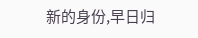新的身份,早日归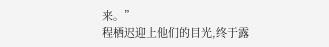来。”
程栖迟迎上他们的目光,终于露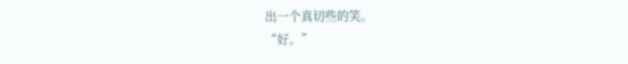出一个真切些的笑。
“好。”